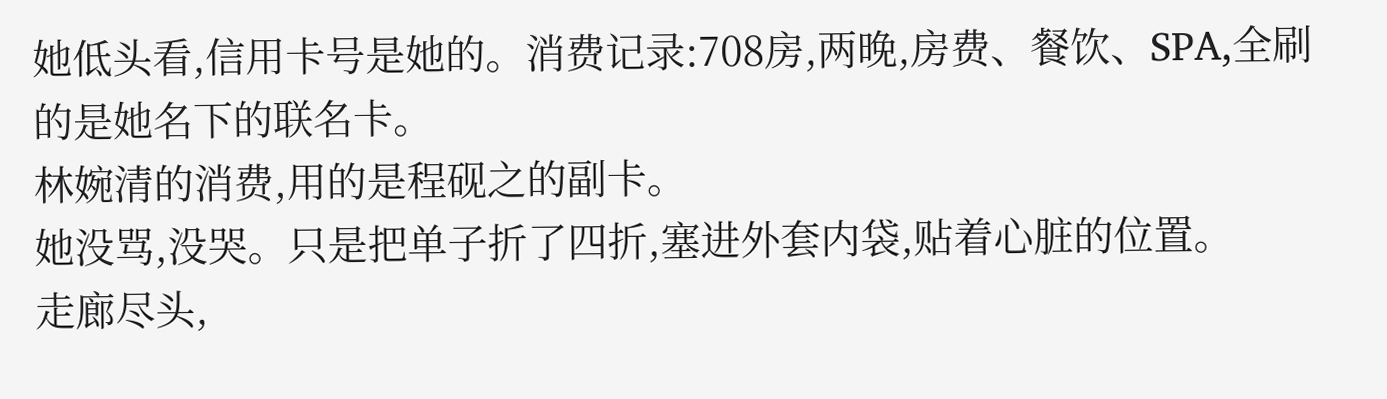她低头看,信用卡号是她的。消费记录:708房,两晚,房费、餐饮、SPA,全刷的是她名下的联名卡。
林婉清的消费,用的是程砚之的副卡。
她没骂,没哭。只是把单子折了四折,塞进外套内袋,贴着心脏的位置。
走廊尽头,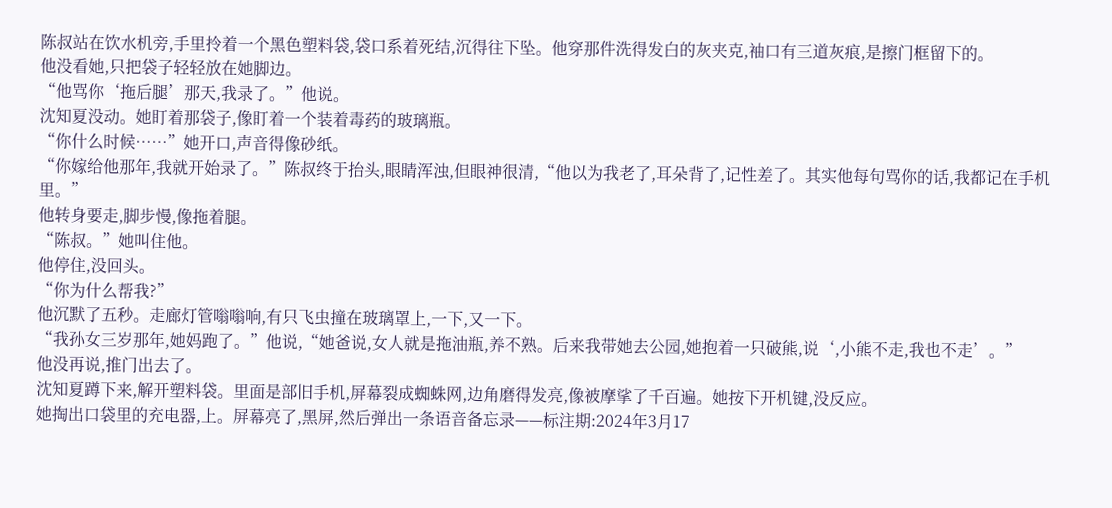陈叔站在饮水机旁,手里拎着一个黑色塑料袋,袋口系着死结,沉得往下坠。他穿那件洗得发白的灰夹克,袖口有三道灰痕,是擦门框留下的。
他没看她,只把袋子轻轻放在她脚边。
“他骂你‘拖后腿’那天,我录了。”他说。
沈知夏没动。她盯着那袋子,像盯着一个装着毒药的玻璃瓶。
“你什么时候……”她开口,声音得像砂纸。
“你嫁给他那年,我就开始录了。”陈叔终于抬头,眼睛浑浊,但眼神很清,“他以为我老了,耳朵背了,记性差了。其实他每句骂你的话,我都记在手机里。”
他转身要走,脚步慢,像拖着腿。
“陈叔。”她叫住他。
他停住,没回头。
“你为什么帮我?”
他沉默了五秒。走廊灯管嗡嗡响,有只飞虫撞在玻璃罩上,一下,又一下。
“我孙女三岁那年,她妈跑了。”他说,“她爸说,女人就是拖油瓶,养不熟。后来我带她去公园,她抱着一只破熊,说‘,小熊不走,我也不走’。”
他没再说,推门出去了。
沈知夏蹲下来,解开塑料袋。里面是部旧手机,屏幕裂成蜘蛛网,边角磨得发亮,像被摩挲了千百遍。她按下开机键,没反应。
她掏出口袋里的充电器,上。屏幕亮了,黑屏,然后弹出一条语音备忘录——标注期:2024年3月17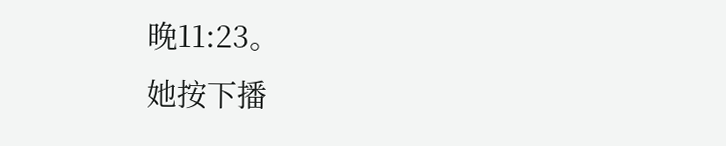晚11:23。
她按下播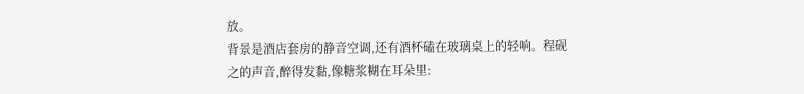放。
背景是酒店套房的静音空调,还有酒杯磕在玻璃桌上的轻响。程砚之的声音,醉得发黏,像糖浆糊在耳朵里: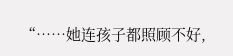“……她连孩子都照顾不好,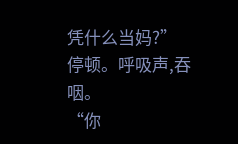凭什么当妈?”
停顿。呼吸声,吞咽。
“你